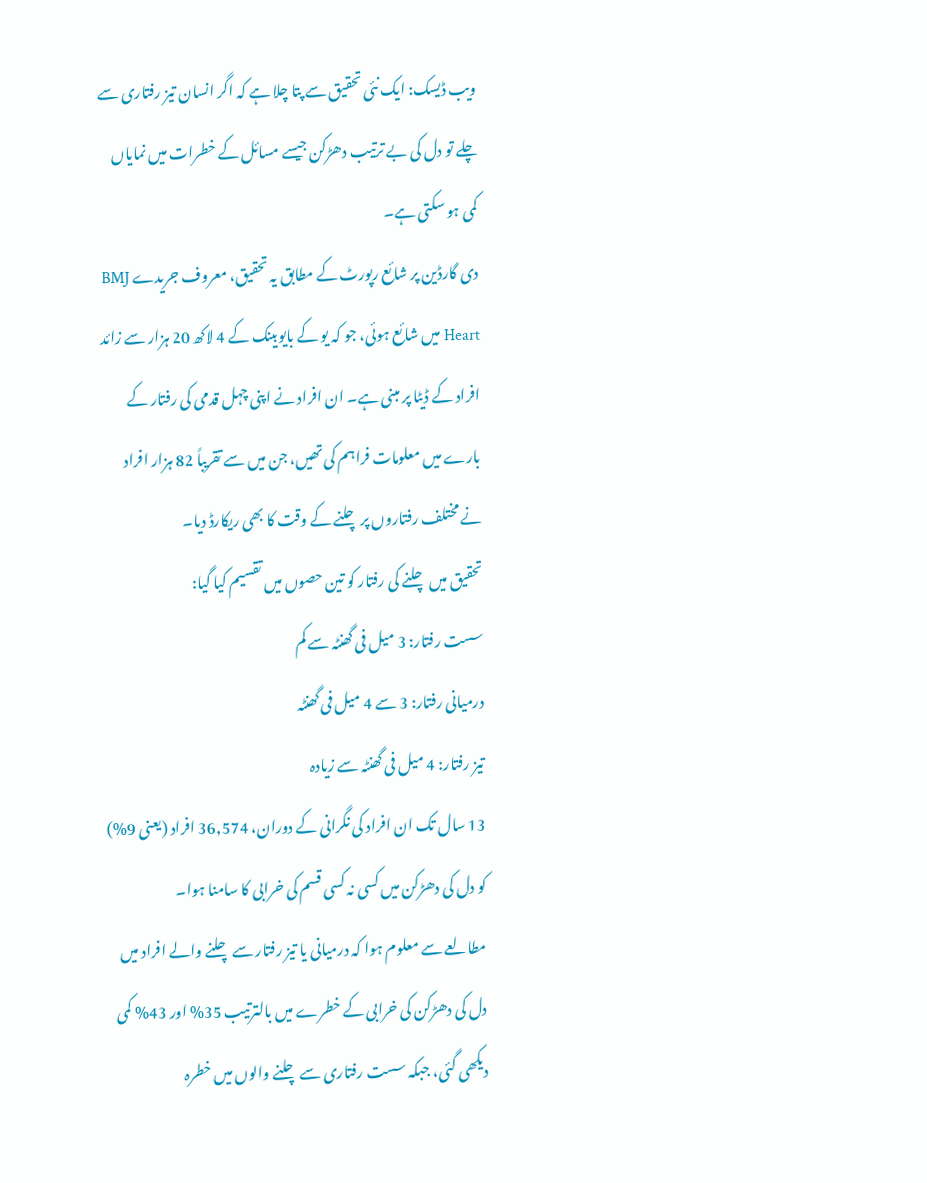ویب ڈیسک: ایک نئی تحقیق سے پتا چلا ہے کہ اگر انسان تیز رفتاری سے چلے تو دل کی بے ترتیب دھڑکن جیسے مسائل کے خطرات میں نمایاں کمی ہو سکتی ہے۔
دی گارڈین پر شائع رپورٹ کے مطابق یہ تحقیق، معروف جریدے BMJ Heart میں شائع ہوئی، جو کہ یو کے بایوبینک کے 4 لاکھ 20 ہزار سے زائد افراد کے ڈیٹا پر مبنی ہے۔ ان افراد نے اپنی چہل قدمی کی رفتار کے بارے میں معلومات فراہم کی تھیں، جن میں سے تقریباً 82 ہزار افراد نے مختلف رفتاروں پر چلنے کے وقت کا بھی ریکارڈ دیا۔
تحقیق میں چلنے کی رفتار کو تین حصوں میں تقسیم کیا گیا:
سست رفتار: 3 میل فی گھنٹہ سے کم
درمیانی رفتار: 3 سے 4 میل فی گھنٹہ
تیز رفتار: 4 میل فی گھنٹہ سے زیادہ
13 سال تک ان افراد کی نگرانی کے دوران، 36,574 افراد (یعنی 9%) کو دل کی دھڑکن میں کسی نہ کسی قسم کی خرابی کا سامنا ہوا۔
مطالعے سے معلوم ہوا کہ درمیانی یا تیز رفتار سے چلنے والے افراد میں دل کی دھڑکن کی خرابی کے خطرے میں بالترتیب 35% اور 43% کمی دیکھی گئی، جبکہ سست رفتاری سے چلنے والوں میں خطرہ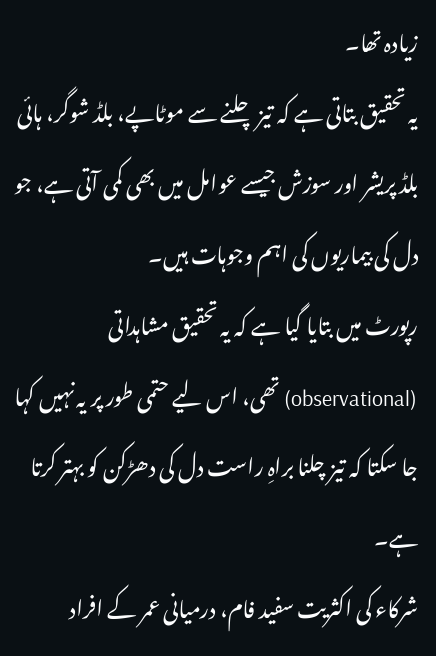زیادہ تھا۔
یہ تحقیق بتاتی ہے کہ تیز چلنے سے موٹاپے، بلڈ شوگر، ہائی بلڈ پریشر اور سوزش جیسے عوامل میں بھی کمی آتی ہے، جو دل کی بیماریوں کی اہم وجوہات ہیں۔
رپورٹ میں بتایا گیا ہے کہ یہ تحقیق مشاہداتی (observational) تھی، اس لیے حتمی طور پر یہ نہیں کہا جا سکتا کہ تیز چلنا براہِ راست دل کی دھڑکن کو بہتر کرتا ہے۔
شرکاء کی اکثریت سفید فام، درمیانی عمر کے افراد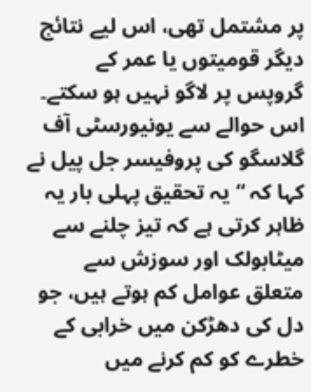پر مشتمل تھی، اس لیے نتائج دیگر قومیتوں یا عمر کے گروپس پر لاگو نہیں ہو سکتے۔
اس حوالے سے یونیورسٹی آف گلاسگو کی پروفیسر جل پیل نے کہا کہ “یہ تحقیق پہلی بار یہ ظاہر کرتی ہے کہ تیز چلنے سے میٹابولک اور سوزش سے متعلق عوامل کم ہوتے ہیں، جو دل کی دھڑکن میں خرابی کے خطرے کو کم کرنے میں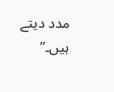مدد دیتے ہیں۔”